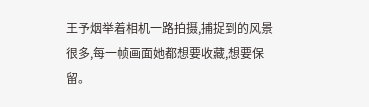王予烟举着相机一路拍摄,捕捉到的风景很多,每一帧画面她都想要收藏,想要保留。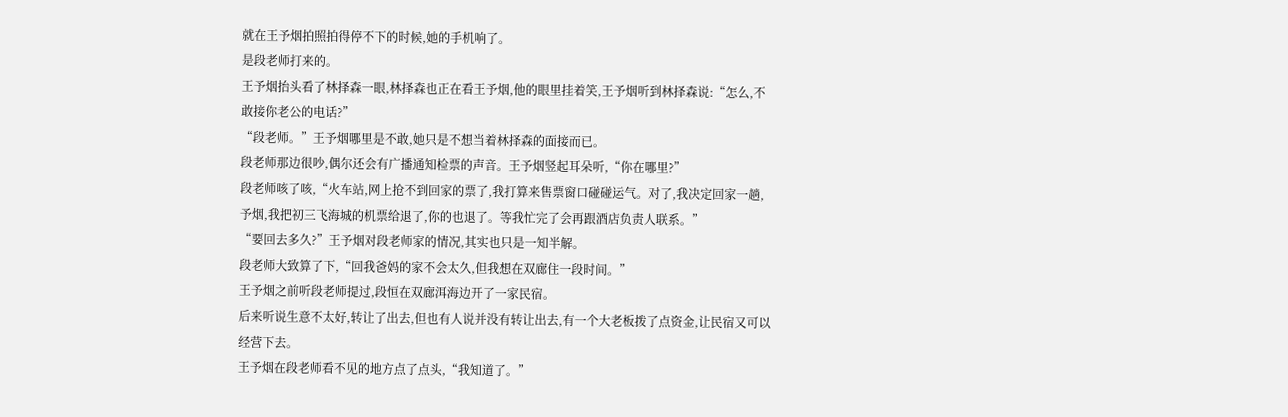就在王予烟拍照拍得停不下的时候,她的手机响了。
是段老师打来的。
王予烟抬头看了林择森一眼,林择森也正在看王予烟,他的眼里挂着笑,王予烟听到林择森说:“怎么,不敢接你老公的电话?”
“段老师。”王予烟哪里是不敢,她只是不想当着林择森的面接而已。
段老师那边很吵,偶尔还会有广播通知检票的声音。王予烟竖起耳朵听,“你在哪里?”
段老师咳了咳,“火车站,网上抢不到回家的票了,我打算来售票窗口碰碰运气。对了,我决定回家一趟,予烟,我把初三飞海城的机票给退了,你的也退了。等我忙完了会再跟酒店负责人联系。”
“要回去多久?”王予烟对段老师家的情况,其实也只是一知半解。
段老师大致算了下,“回我爸妈的家不会太久,但我想在双廊住一段时间。”
王予烟之前听段老师提过,段恒在双廊洱海边开了一家民宿。
后来听说生意不太好,转让了出去,但也有人说并没有转让出去,有一个大老板拨了点资金,让民宿又可以经营下去。
王予烟在段老师看不见的地方点了点头,“我知道了。”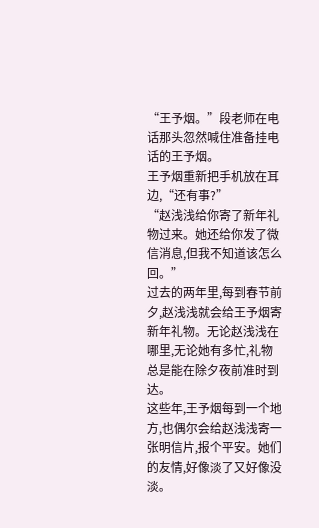“王予烟。”段老师在电话那头忽然喊住准备挂电话的王予烟。
王予烟重新把手机放在耳边,“还有事?”
“赵浅浅给你寄了新年礼物过来。她还给你发了微信消息,但我不知道该怎么回。”
过去的两年里,每到春节前夕,赵浅浅就会给王予烟寄新年礼物。无论赵浅浅在哪里,无论她有多忙,礼物总是能在除夕夜前准时到达。
这些年,王予烟每到一个地方,也偶尔会给赵浅浅寄一张明信片,报个平安。她们的友情,好像淡了又好像没淡。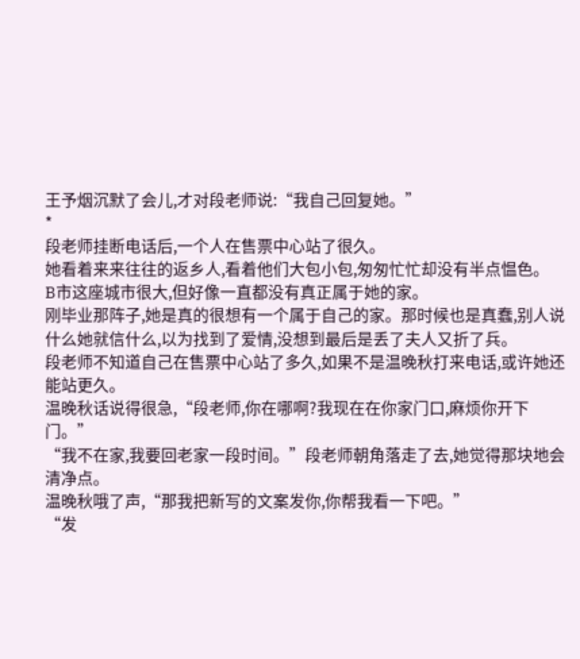王予烟沉默了会儿,才对段老师说:“我自己回复她。”
*
段老师挂断电话后,一个人在售票中心站了很久。
她看着来来往往的返乡人,看着他们大包小包,匆匆忙忙却没有半点愠色。
B市这座城市很大,但好像一直都没有真正属于她的家。
刚毕业那阵子,她是真的很想有一个属于自己的家。那时候也是真蠢,别人说什么她就信什么,以为找到了爱情,没想到最后是丢了夫人又折了兵。
段老师不知道自己在售票中心站了多久,如果不是温晚秋打来电话,或许她还能站更久。
温晚秋话说得很急,“段老师,你在哪啊?我现在在你家门口,麻烦你开下门。”
“我不在家,我要回老家一段时间。”段老师朝角落走了去,她觉得那块地会清净点。
温晚秋哦了声,“那我把新写的文案发你,你帮我看一下吧。”
“发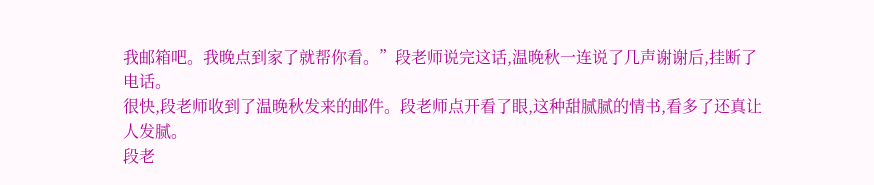我邮箱吧。我晚点到家了就帮你看。”段老师说完这话,温晚秋一连说了几声谢谢后,挂断了电话。
很快,段老师收到了温晚秋发来的邮件。段老师点开看了眼,这种甜腻腻的情书,看多了还真让人发腻。
段老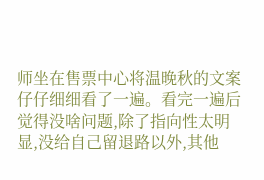师坐在售票中心将温晚秋的文案仔仔细细看了一遍。看完一遍后觉得没啥问题,除了指向性太明显,没给自己留退路以外,其他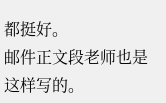都挺好。
邮件正文段老师也是这样写的。